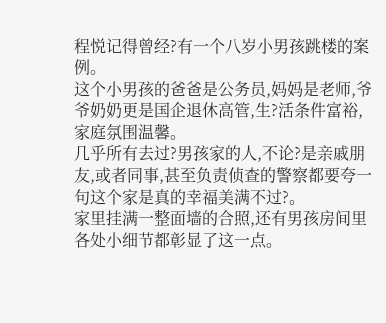程悦记得曾经?有一个八岁小男孩跳楼的案例。
这个小男孩的爸爸是公务员,妈妈是老师,爷爷奶奶更是国企退休高管,生?活条件富裕,家庭氛围温馨。
几乎所有去过?男孩家的人,不论?是亲戚朋友,或者同事,甚至负责侦查的警察都要夸一句这个家是真的幸福美满不过?。
家里挂满一整面墙的合照,还有男孩房间里各处小细节都彰显了这一点。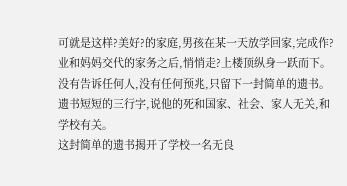可就是这样?美好?的家庭,男孩在某一天放学回家,完成作?业和妈妈交代的家务之后,悄悄走?上楼顶纵身一跃而下。
没有告诉任何人,没有任何预兆,只留下一封简单的遗书。
遗书短短的三行字,说他的死和国家、社会、家人无关,和学校有关。
这封简单的遗书揭开了学校一名无良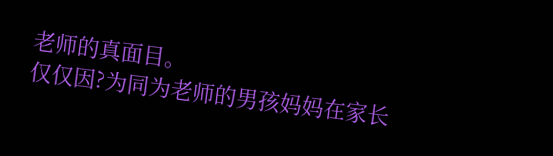老师的真面目。
仅仅因?为同为老师的男孩妈妈在家长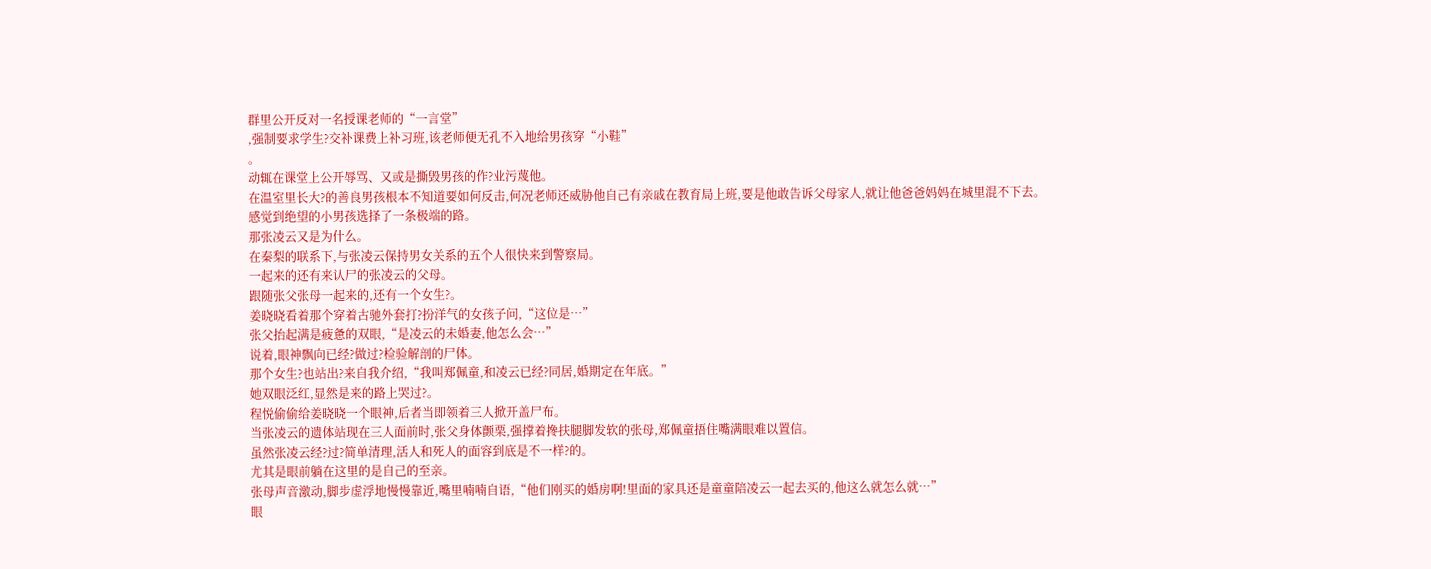群里公开反对一名授课老师的“一言堂”
,强制要求学生?交补课费上补习班,该老师便无孔不入地给男孩穿“小鞋”
。
动辄在课堂上公开辱骂、又或是撕毁男孩的作?业污蔑他。
在温室里长大?的善良男孩根本不知道要如何反击,何况老师还威胁他自己有亲戚在教育局上班,要是他敢告诉父母家人,就让他爸爸妈妈在城里混不下去。
感觉到绝望的小男孩选择了一条极端的路。
那张凌云又是为什么。
在秦梨的联系下,与张凌云保持男女关系的五个人很快来到警察局。
一起来的还有来认尸的张凌云的父母。
跟随张父张母一起来的,还有一个女生?。
姜晓晓看着那个穿着古驰外套打?扮洋气的女孩子问,“这位是…”
张父抬起满是疲惫的双眼,“是凌云的未婚妻,他怎么会…”
说着,眼神飘向已经?做过?检验解剖的尸体。
那个女生?也站出?来自我介绍,“我叫郑佩童,和凌云已经?同居,婚期定在年底。”
她双眼泛红,显然是来的路上哭过?。
程悦偷偷给姜晓晓一个眼神,后者当即领着三人掀开盖尸布。
当张凌云的遗体站现在三人面前时,张父身体颤栗,强撑着搀扶腿脚发软的张母,郑佩童捂住嘴满眼难以置信。
虽然张凌云经?过?简单清理,活人和死人的面容到底是不一样?的。
尤其是眼前躺在这里的是自己的至亲。
张母声音激动,脚步虚浮地慢慢靠近,嘴里喃喃自语,“他们刚买的婚房啊!里面的家具还是童童陪凌云一起去买的,他这么就怎么就…”
眼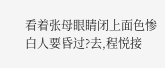看着张母眼睛闭上面色惨白人要昏过?去,程悦接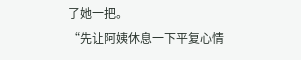了她一把。
“先让阿姨休息一下平复心情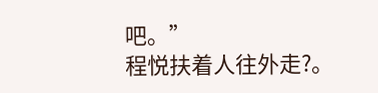吧。”
程悦扶着人往外走?。